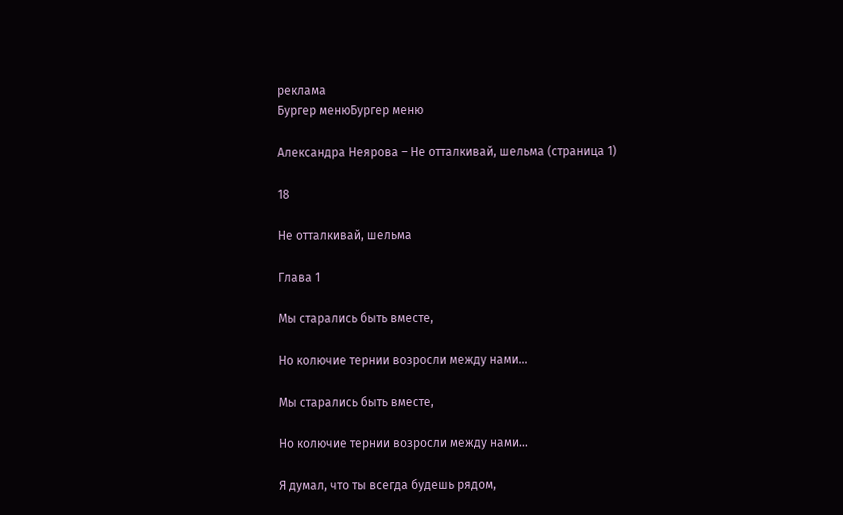реклама
Бургер менюБургер меню

Александра Неярова – Не отталкивай, шельма (страница 1)

18

Не отталкивай, шельма

Глава 1

Мы старались быть вместе,

Но колючие тернии возросли между нами…

Мы старались быть вместе,

Но колючие тернии возросли между нами…

Я думал, что ты всегда будешь рядом,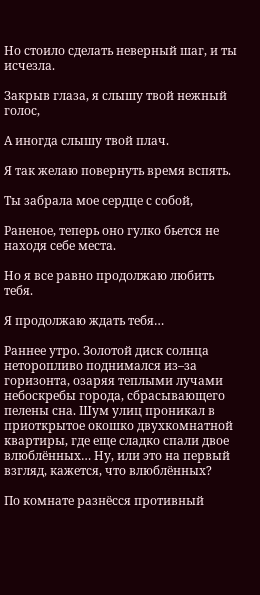Но стоило сделать неверный шаг, и ты исчезла.

Закрыв глаза, я слышу твой нежный голос,

А иногда слышу твой плач.

Я так желаю повернуть время вспять.

Ты забрала мое сердце с собой,

Раненое, теперь оно гулко бьется не находя себе места.

Но я все равно продолжаю любить тебя.

Я продолжаю ждать тебя…

Раннее утро. Золотой диск солнца неторопливо поднимался из–за горизонта, озаряя теплыми лучами небоскребы города, сбрасывающего пелены сна. Шум улиц проникал в приоткрытое окошко двухкомнатной квартиры, где еще сладко спали двое влюблённых… Ну, или это на первый взгляд, кажется, что влюблённых?

По комнате разнёсся противный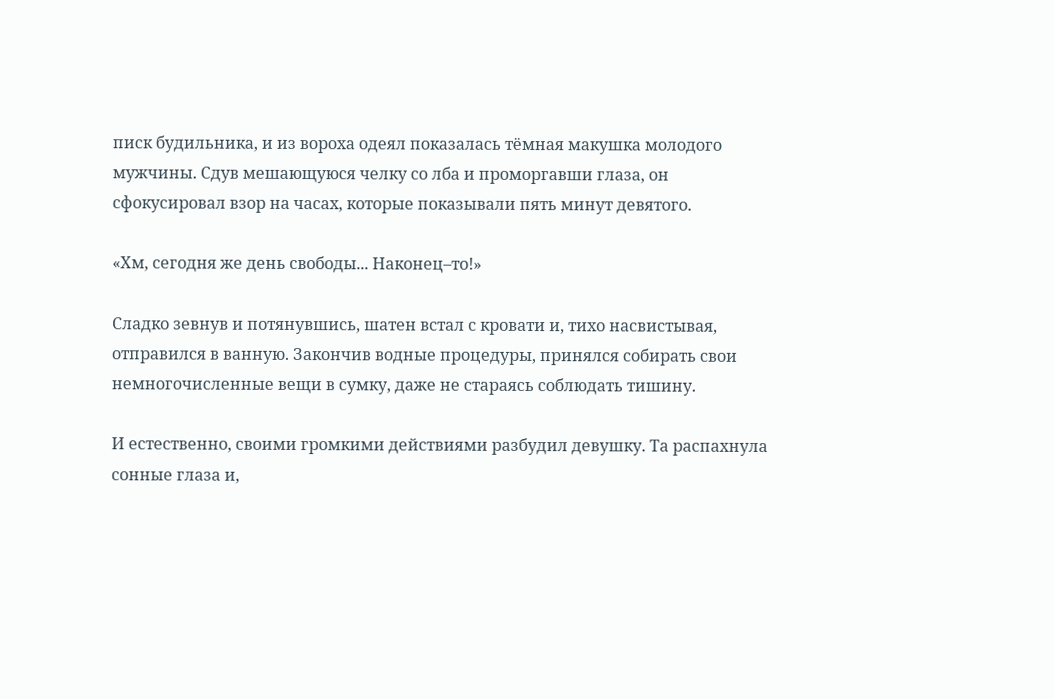писк будильника, и из вороха одеял показалась тёмная макушка молодого мужчины. Сдув мешающуюся челку со лба и проморгавши глаза, он сфокусировал взор на часах, которые показывали пять минут девятого.

«Хм, сегодня же день свободы... Наконец–то!»

Сладко зевнув и потянувшись, шатен встал с кровати и, тихо насвистывая, отправился в ванную. Закончив водные процедуры, принялся собирать свои немногочисленные вещи в сумку, даже не стараясь соблюдать тишину.

И естественно, своими громкими действиями разбудил девушку. Та распахнула сонные глаза и,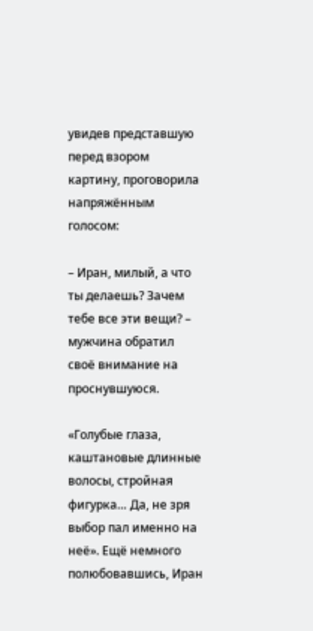увидев представшую перед взором картину, проговорила напряжённым голосом:

– Иран, милый, а что ты делаешь? Зачем тебе все эти вещи? – мужчина обратил своё внимание на проснувшуюся.

«Голубые глаза, каштановые длинные волосы, стройная фигурка… Да, не зря выбор пал именно на неё». Ещё немного полюбовавшись, Иран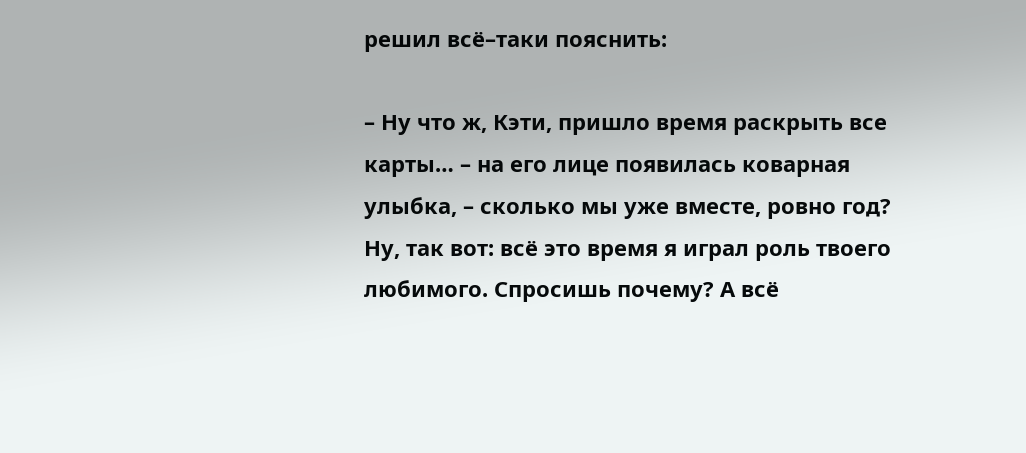решил всё–таки пояснить:

– Ну что ж, Кэти, пришло время раскрыть все карты… – на его лице появилась коварная улыбка, – сколько мы уже вместе, ровно год? Ну, так вот: всё это время я играл роль твоего любимого. Спросишь почему? А всё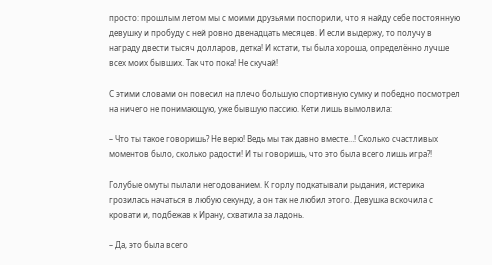просто: прошлым летом мы с моими друзьями поспорили, что я найду себе постоянную девушку и пробуду с ней ровно двенадцать месяцев. И если выдержу, то получу в награду двести тысяч долларов, детка! И кстати, ты была хороша, определённо лучше всех моих бывших. Так что пока! Не скучай!

С этими словами он повесил на плечо большую спортивную сумку и победно посмотрел на ничего не понимающую, уже бывшую пассию. Кети лишь вымолвила:

– Что ты такое говоришь? Не верю! Ведь мы так давно вместе…! Сколько счастливых моментов было, сколько радости! И ты говоришь, что это была всего лишь игра?!

Голубые омуты пылали негодованием. К горлу подкатывали рыдания, истерика грозилась начаться в любую секунду, а он так не любил этого. Девушка вскочила с кровати и, подбежав к Ирану, схватила за ладонь.

– Да, это была всего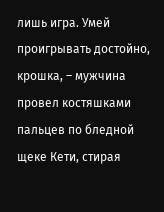лишь игра. Умей проигрывать достойно, крошка, – мужчина провел костяшками пальцев по бледной щеке Кети, стирая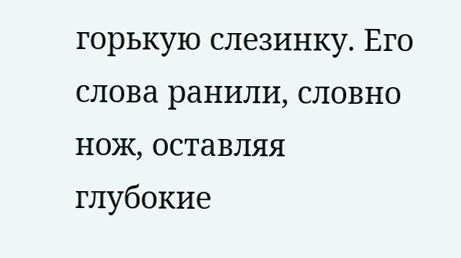горькую слезинку. Его слова ранили, словно нож, оставляя глубокие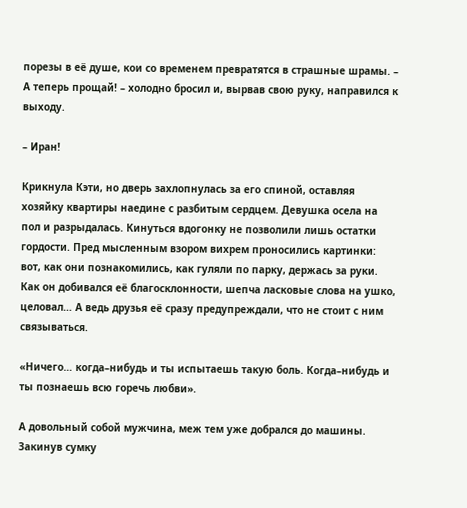порезы в её душе, кои со временем превратятся в страшные шрамы. – А теперь прощай! – холодно бросил и, вырвав свою руку, направился к выходу.

– Иран!

Крикнула Кэти, но дверь захлопнулась за его спиной, оставляя хозяйку квартиры наедине с разбитым сердцем. Девушка осела на пол и разрыдалась. Кинуться вдогонку не позволили лишь остатки гордости. Пред мысленным взором вихрем проносились картинки: вот, как они познакомились, как гуляли по парку, держась за руки. Как он добивался её благосклонности, шепча ласковые слова на ушко, целовал… А ведь друзья её сразу предупреждали, что не стоит с ним связываться.

«Ничего… когда–нибудь и ты испытаешь такую боль. Когда–нибудь и ты познаешь всю горечь любви».

А довольный собой мужчина, меж тем уже добрался до машины. Закинув сумку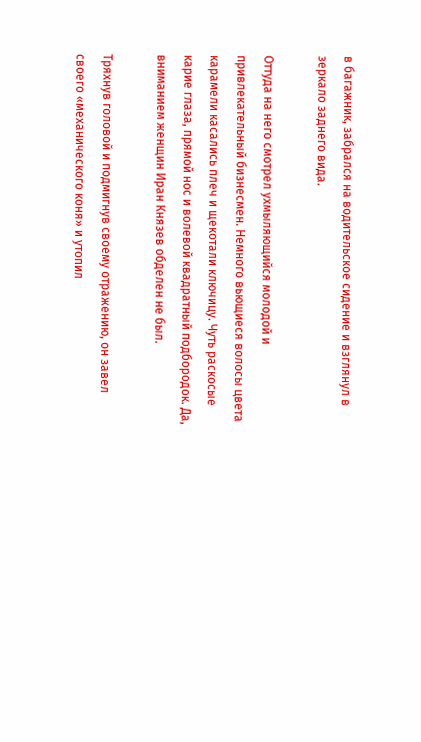в багажник, забрался на водительское сидение и взглянул в зеркало заднего вида.

Оттуда на него смотрел ухмыляющийся молодой и привлекательный бизнесмен. Немного вьющиеся волосы цвета карамели касались плеч и щекотали ключицу. Чуть раскосые карие глаза, прямой нос и волевой квадратный подбородок. Да, вниманием женщин Иран Князев обделен не был.

Тряхнув головой и подмигнув своему отражению, он завел своего «механического коня» и утопил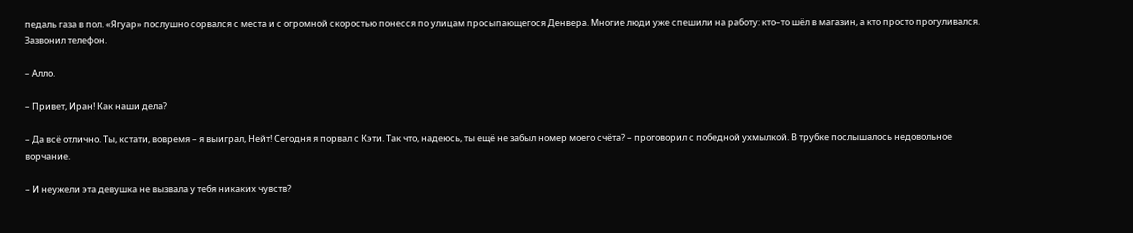педаль газа в пол. «Ягуар» послушно сорвался с места и с огромной скоростью понесся по улицам просыпающегося Денвера. Многие люди уже спешили на работу: кто–то шёл в магазин, а кто просто прогуливался. Зазвонил телефон.

– Алло.

– Привет, Иран! Как наши дела?

– Да всё отлично. Ты, кстати, вовремя – я выиграл, Нейт! Сегодня я порвал с Кэти. Так что, надеюсь, ты ещё не забыл номер моего счёта? – проговорил с победной ухмылкой. В трубке послышалось недовольное ворчание.

– И неужели эта девушка не вызвала у тебя никаких чувств?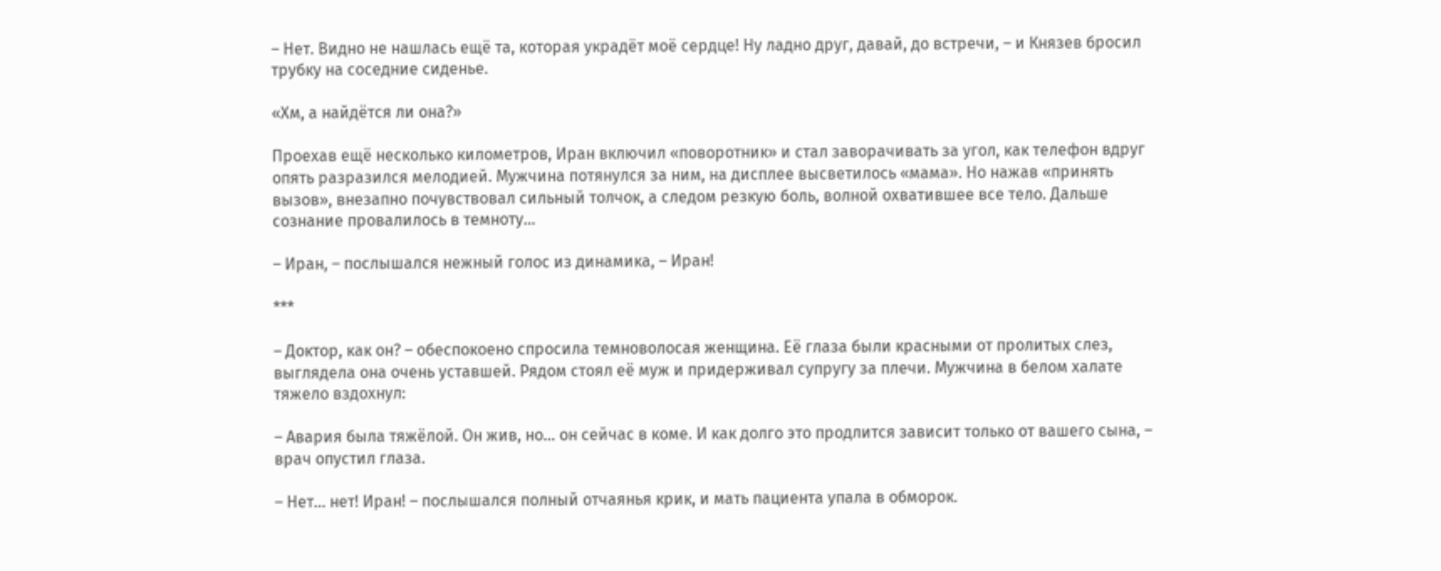– Нет. Видно не нашлась ещё та, которая украдёт моё сердце! Ну ладно друг, давай, до встречи, – и Князев бросил трубку на соседние сиденье.

«Хм, а найдётся ли она?»

Проехав ещё несколько километров, Иран включил «поворотник» и стал заворачивать за угол, как телефон вдруг опять разразился мелодией. Мужчина потянулся за ним, на дисплее высветилось «мама». Но нажав «принять вызов», внезапно почувствовал сильный толчок, а следом резкую боль, волной охватившее все тело. Дальше сознание провалилось в темноту…

– Иран, – послышался нежный голос из динамика, – Иран!

***

– Доктор, как он? – обеспокоено спросила темноволосая женщина. Её глаза были красными от пролитых слез, выглядела она очень уставшей. Рядом стоял её муж и придерживал супругу за плечи. Мужчина в белом халате тяжело вздохнул:

– Авария была тяжёлой. Он жив, но… он сейчас в коме. И как долго это продлится зависит только от вашего сына, – врач опустил глаза.

– Нет... нет! Иран! – послышался полный отчаянья крик, и мать пациента упала в обморок.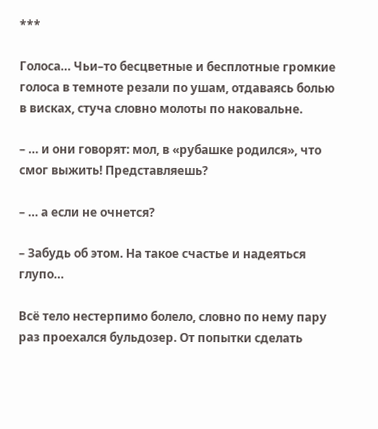***

Голоса… Чьи–то бесцветные и бесплотные громкие голоса в темноте резали по ушам, отдаваясь болью в висках, стуча словно молоты по наковальне.

– … и они говорят: мол, в «рубашке родился», что смог выжить! Представляешь?

– … а если не очнется?

– Забудь об этом. На такое счастье и надеяться глупо…

Всё тело нестерпимо болело, словно по нему пару раз проехался бульдозер. От попытки сделать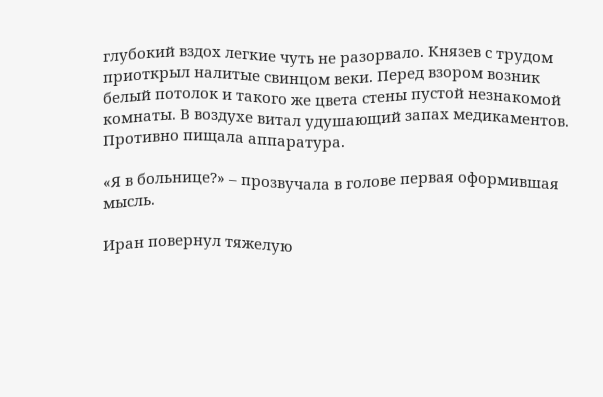глубокий вздох легкие чуть не разорвало. Князев с трудом приоткрыл налитые свинцом веки. Перед взором возник белый потолок и такого же цвета стены пустой незнакомой комнаты. В воздухе витал удушающий запах медикаментов. Противно пищала аппаратура.

«Я в больнице?» – прозвучала в голове первая оформившая мысль.

Иран повернул тяжелую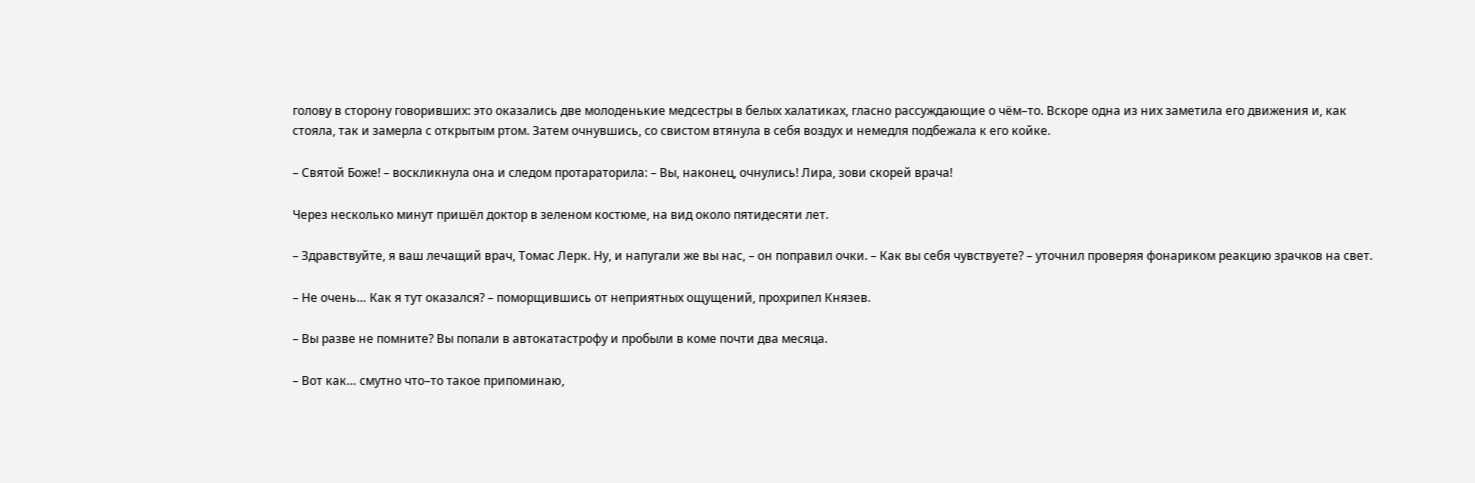голову в сторону говоривших: это оказались две молоденькие медсестры в белых халатиках, гласно рассуждающие о чём–то. Вскоре одна из них заметила его движения и, как стояла, так и замерла с открытым ртом. Затем очнувшись, со свистом втянула в себя воздух и немедля подбежала к его койке.

– Святой Боже! – воскликнула она и следом протараторила: – Вы, наконец, очнулись! Лира, зови скорей врача!

Через несколько минут пришёл доктор в зеленом костюме, на вид около пятидесяти лет.

– Здравствуйте, я ваш лечащий врач, Томас Лерк. Ну, и напугали же вы нас, – он поправил очки. – Как вы себя чувствуете? – уточнил проверяя фонариком реакцию зрачков на свет.

– Не очень… Как я тут оказался? – поморщившись от неприятных ощущений, прохрипел Князев.

– Вы разве не помните? Вы попали в автокатастрофу и пробыли в коме почти два месяца.

– Вот как… смутно что–то такое припоминаю,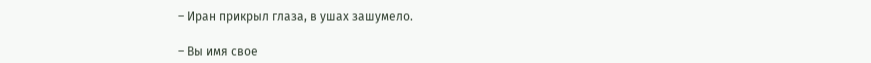– Иран прикрыл глаза, в ушах зашумело.

– Вы имя свое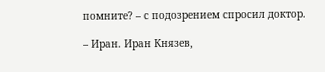помните? – с подозрением спросил доктор.

– Иран. Иран Князев,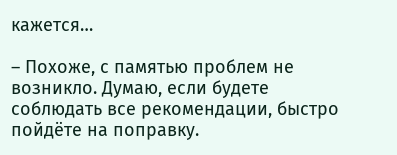кажется…

– Похоже, с памятью проблем не возникло. Думаю, если будете соблюдать все рекомендации, быстро пойдёте на поправку.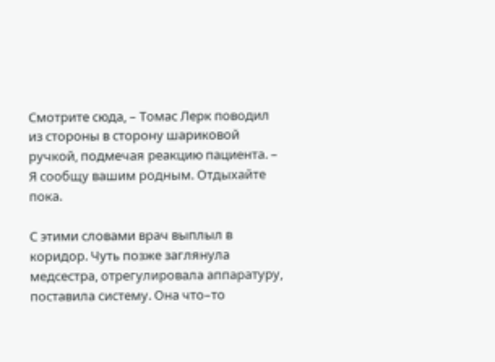Смотрите сюда, – Томас Лерк поводил из стороны в сторону шариковой ручкой, подмечая реакцию пациента. – Я сообщу вашим родным. Отдыхайте пока.

С этими словами врач выплыл в коридор. Чуть позже заглянула медсестра, отрегулировала аппаратуру, поставила систему. Она что–то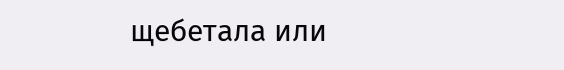щебетала или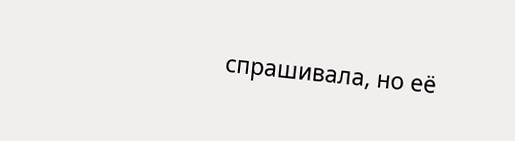спрашивала, но её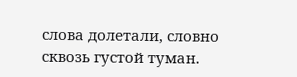слова долетали, словно сквозь густой туман.